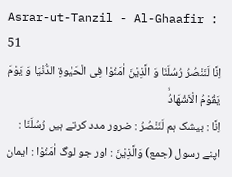Asrar-ut-Tanzil - Al-Ghaafir : 51
اِنَّا لَنَنْصُرُ رُسُلَنَا وَ الَّذِیْنَ اٰمَنُوْا فِی الْحَیٰوةِ الدُّنْیَا وَ یَوْمَ یَقُوْمُ الْاَشْهَادُۙ
اِنَّا : بیشک ہم لَنَنْصُرُ : ضرور مدد کرتے ہیں رُسُلَنَا : اپنے رسول (جمع) وَالَّذِيْنَ : اور جو لوگ اٰمَنُوْا : ایمان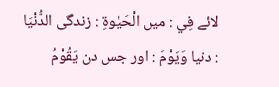لائے فِي : میں الْحَيٰوةِ : زندگی الدُّنْيَا : دنیا وَيَوْمَ : اور جس دن يَقُوْمُ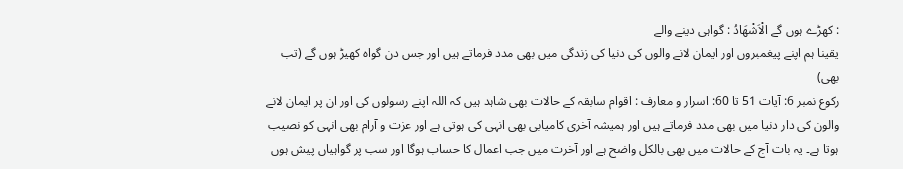: کھڑے ہوں گے الْاَشْهَادُ : گواہی دینے والے
یقینا ہم اپنے پیغمبروں اور ایمان لانے والوں کی دنیا کی زندگی میں بھی مدد فرماتے ہیں اور جس دن گواہ کھیڑ ہوں گے (تب بھی)
رکوع نمبر 6: آیات 51 تا 60: اسرار و معارف : اقوام سابقہ کے حالات بھی شاہد ہیں کہ اللہ اپنے رسولوں کی اور ان پر ایمان لانے والون کی دار دنیا میں بھی مدد فرماتے ہیں اور ہمیشہ آخری کامیابی بھی انہی کی ہوتی ہے اور عزت و آرام بھی انہی کو نصیب ہوتا ہے۔ یہ بات آج کے حالات میں بھی بالکل واضح ہے اور آخرت میں جب اعمال کا حساب ہوگا اور سب پر گواہیاں پیش ہوں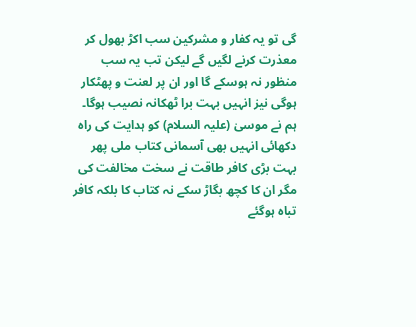گی تو یہ کفار و مشرکین سب اکڑ بھول کر معذرت کرنے لگیں گے لیکن تب یہ سب منظور نہ ہوسکے گا اور ان پر لعنت و پھٹکار ہوگی نیز انہیں بہت برا ٹھکانہ نصیب ہوگا۔ ہم نے موسیٰ (علیہ السلام) کو ہدایت کی راہ دکھائی انہیں بھی آسمانی کتاب ملی پھر بہت بڑی کافر طاقت نے سخت مخالفت کی مگر ان کا کچھ بگاڑ سکے نہ کتاب کا بلکہ کافر تباہ ہوگئے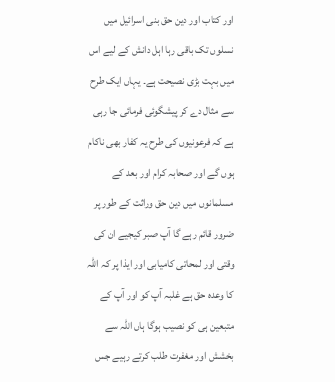اور کتاب اور دین حق بنی اسرائیل میں نسلوں تک باقی رہا اہل دانش کے لیے اس میں بہت بڑی نصیحت ہے۔ یہاں ایک طرح سے مثال دے کر پیشگوئی فرمائی جا رہی ہے کہ فرعونیوں کی طرح یہ کفار بھی ناکام ہوں گے اور صحابہ کرام اور بعد کے مسلمانوں میں دین حق وراثت کے طور پر ضرور قائم رہے گا آپ صبر کیجیے ان کی وقتی اور لمحاتی کامیابی اور ایذا پر کہ اللہ کا وعدہ حق ہے غلبہ آپ کو اور آپ کے متبعین ہی کو نصیب ہوگا ہاں اللہ سے بخشش اور مغفرت طلب کرتے رہیے جس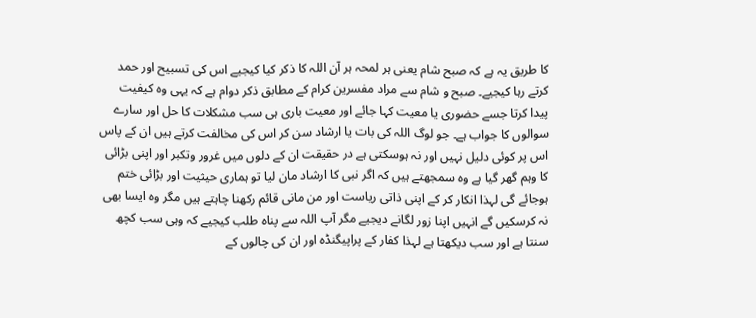کا طریق یہ ہے کہ صبح شام یعنی ہر لمحہ ہر آن اللہ کا ذکر کیا کیجیے اس کی تسبیح اور حمد کرتے رہا کیجیے۔ صبح و شام سے مراد مفسرین کرام کے مطابق ذکر دوام ہے کہ یہی وہ کیفیت پیدا کرتا جسے حضوری یا معیت کہا جائے اور معیت باری ہی سب مشکلات کا حل اور سارے سوالوں کا جواب ہے۔ جو لوگ اللہ کی بات یا ارشاد سن کر اس کی مخالفت کرتے ہیں ان کے پاس اس پر کوئی دلیل نہیں اور نہ ہوسکتی ہے در حقیقت ان کے دلوں میں غرور وتکبر اور اپنی بڑائی کا وہم گھر گیا ہے وہ سمجھتے ہیں کہ اگر نبی کا ارشاد مان لیا تو ہماری حیثیت اور بڑائی ختم ہوجائے گی لہذا انکار کر کے اپنی ذاتی ریاست اور من مانی قائم رکھنا چاہتے ہیں مگر وہ ایسا بھی نہ کرسکیں گے انہیں اپنا زور لگانے دیجیے مگر آپ اللہ سے پناہ طلب کیجیے کہ وہی سب کچھ سنتا ہے اور سب دیکھتا ہے لہذا کفار کے پراپیگنڈہ اور ان کی چالوں کے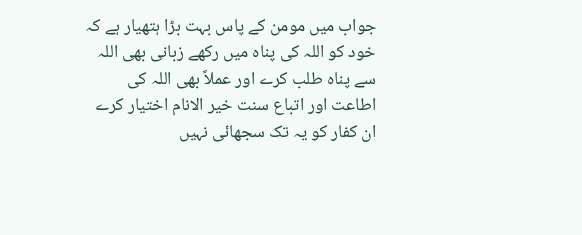جواب میں مومن کے پاس بہت بڑا ہتھیار ہے کہ خود کو اللہ کی پناہ میں رکھے زبانی بھی اللہ سے پناہ طلب کرے اور عملاً بھی اللہ کی اطاعت اور اتباع سنت خیر الانام اختیار کرے ان کفار کو یہ تک سجھائی نہیں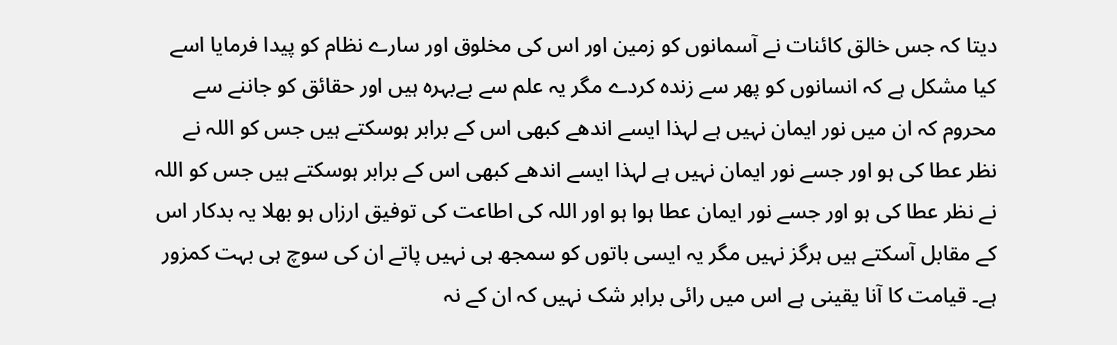دیتا کہ جس خالق کائنات نے آسمانوں کو زمین اور اس کی مخلوق اور سارے نظام کو پیدا فرمایا اسے کیا مشکل ہے کہ انسانوں کو پھر سے زندہ کردے مگر یہ علم سے بےبہرہ ہیں اور حقائق کو جاننے سے محروم کہ ان میں نور ایمان نہیں ہے لہذا ایسے اندھے کبھی اس کے برابر ہوسکتے ہیں جس کو اللہ نے نظر عطا کی ہو اور جسے نور ایمان نہیں ہے لہذا ایسے اندھے کبھی اس کے برابر ہوسکتے ہیں جس کو اللہ نے نظر عطا کی ہو اور جسے نور ایمان عطا ہوا ہو اور اللہ کی اطاعت کی توفیق ارزاں ہو بھلا یہ بدکار اس کے مقابل آسکتے ہیں ہرگز نہیں مگر یہ ایسی باتوں کو سمجھ ہی نہیں پاتے ان کی سوچ ہی بہت کمزور ہے۔ قیامت کا آنا یقینی ہے اس میں رائی برابر شک نہیں کہ ان کے نہ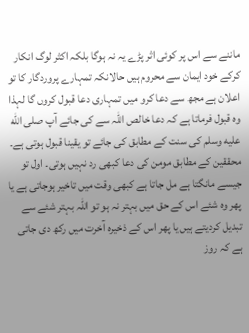ماننے سے اس پر کوئی اثر پڑے یہ نہ ہوگا بلکہ اکثر لوگ انکار کرکے خود ایمان سے محروم ہیں حالانکہ تمہارے پروردگار کا تو اعلان ہے مجھ سے دعا کرو میں تمہاری دعا قبول کروں گا لہذا وہ قبول فرماتا ہے کہ دعا خالص اللہ سے کی جائے آپ صلى الله عليه وسلم کی سنت کے مطابق کی جائے تو یقینا قبول ہوتی ہے۔ محققین کے مطابق مومن کی دعا کبھی رد نہیں ہوتی۔ اول تو جیسے مانگتا ہے مل جاتا ہے کبھی وقت میں تاخیر ہوجاتی ہے یا پھر وہ شئے اس کے حق میں بہتر نہ ہو تو اللہ بہتر شئے سے تبدیل کردیتے ہیں یا پھر اس کے ذخیرہ آخرت میں رکھ دی جاتی ہے کہ روز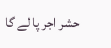حشر اجر پا لے گا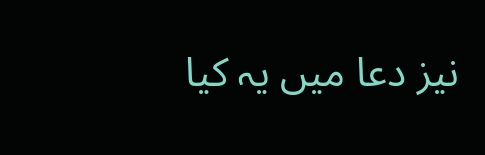نیز دعا میں یہ کیا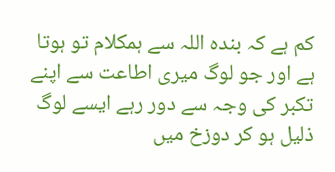کم ہے کہ بندہ اللہ سے ہمکلام تو ہوتا ہے اور جو لوگ میری اطاعت سے اپنے تکبر کی وجہ سے دور رہے ایسے لوگ ذلیل ہو کر دوزخ میں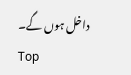داخل ہوں گے۔
Top